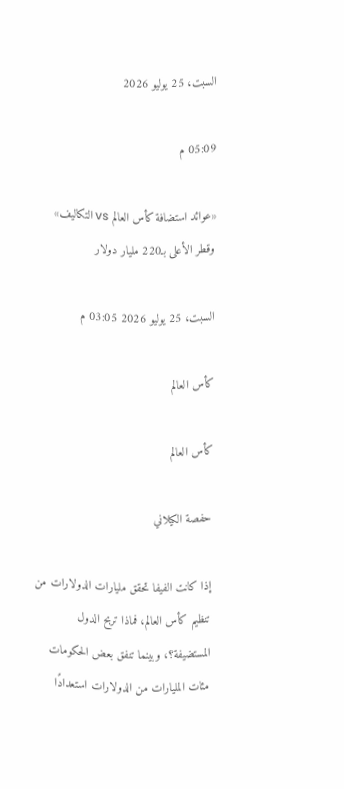السبت، 25 يوليو 2026

05:09 م

«عوائد استضافة كأس العالم vs التكاليف» وقطر الأعلى بـ220 مليار دولار

السبت، 25 يوليو 2026 03:05 م

كأس العالم

كأس العالم

حفصة الكيلاني

إذا كانت الفيفا تحقق مليارات الدولارات من تنظيم كأس العالم، فماذا تربح الدول المستضيفة؟، وبينما تنفق بعض الحكومات مئات المليارات من الدولارات استعدادًا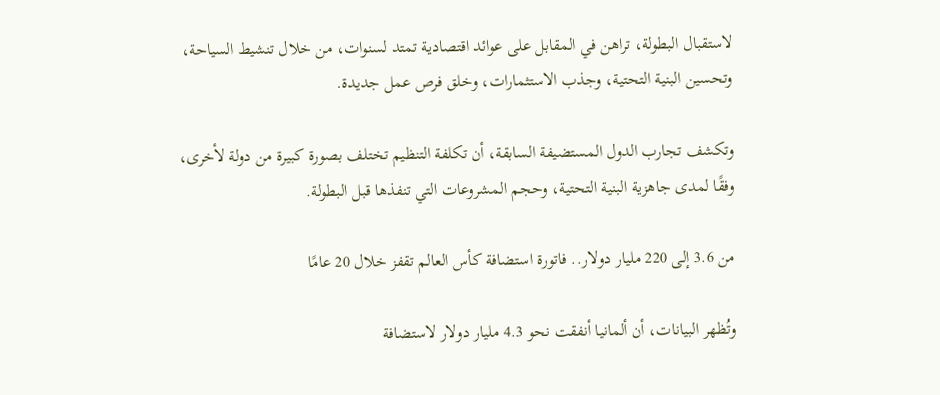لاستقبال البطولة، تراهن في المقابل على عوائد اقتصادية تمتد لسنوات، من خلال تنشيط السياحة، وتحسين البنية التحتية، وجذب الاستثمارات، وخلق فرص عمل جديدة.

وتكشف تجارب الدول المستضيفة السابقة، أن تكلفة التنظيم تختلف بصورة كبيرة من دولة لأخرى، وفقًا لمدى جاهزية البنية التحتية، وحجم المشروعات التي تنفذها قبل البطولة.

من 3.6 إلى 220 مليار دولار.. فاتورة استضافة كأس العالم تقفز خلال 20 عامًا

وتُظهر البيانات، أن ألمانيا أنفقت نحو 4.3 مليار دولار لاستضافة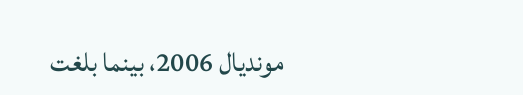مونديال 2006، بينما بلغت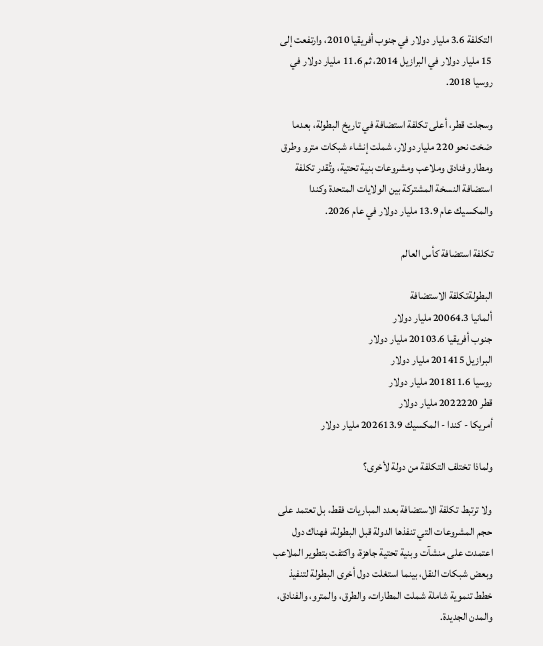التكلفة 3.6 مليار دولار في جنوب أفريقيا 2010، وارتفعت إلى 15 مليار دولار في البرازيل 2014، ثم 11.6 مليار دولار في روسيا 2018.

وسجلت قطر، أعلى تكلفة استضافة في تاريخ البطولة، بعدما ضخت نحو 220 مليار دولار، شملت إنشاء شبكات مترو وطرق ومطار وفنادق وملاعب ومشروعات بنية تحتية، وتُقدر تكلفة استضافة النسخة المشتركة بين الولايات المتحدة وكندا والمكسيك عام 13.9 مليار دولار في عام 2026.

تكلفة استضافة كأس العالم

البطولةتكلفة الاستضافة
ألمانيا 20064.3 مليار دولار
جنوب أفريقيا 20103.6 مليار دولار
البرازيل 201415 مليار دولار
روسيا 201811.6 مليار دولار
قطر 2022220 مليار دولار
أمريكا - كندا - المكسيك 202613.9 مليار دولار

ولماذا تختلف التكلفة من دولة لأخرى؟

ولا ترتبط تكلفة الاستضافة بعدد المباريات فقط، بل تعتمد على حجم المشروعات التي تنفذها الدولة قبل البطولة، فهناك دول اعتمدت على منشآت وبنية تحتية جاهزة، واكتفت بتطوير الملاعب وبعض شبكات النقل، بينما استغلت دول أخرى البطولة لتنفيذ خطط تنموية شاملة شملت المطارات، والطرق، والمترو، والفنادق، والمدن الجديدة.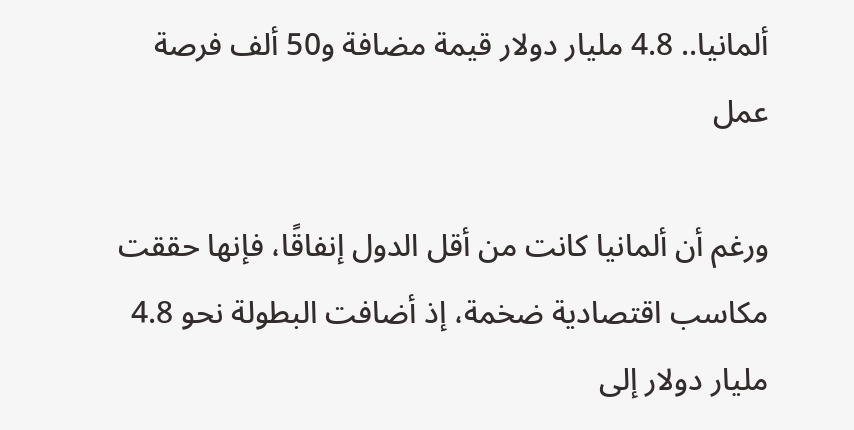ألمانيا.. 4.8 مليار دولار قيمة مضافة و50 ألف فرصة عمل

ورغم أن ألمانيا كانت من أقل الدول إنفاقًا، فإنها حققت مكاسب اقتصادية ضخمة، إذ أضافت البطولة نحو 4.8 مليار دولار إلى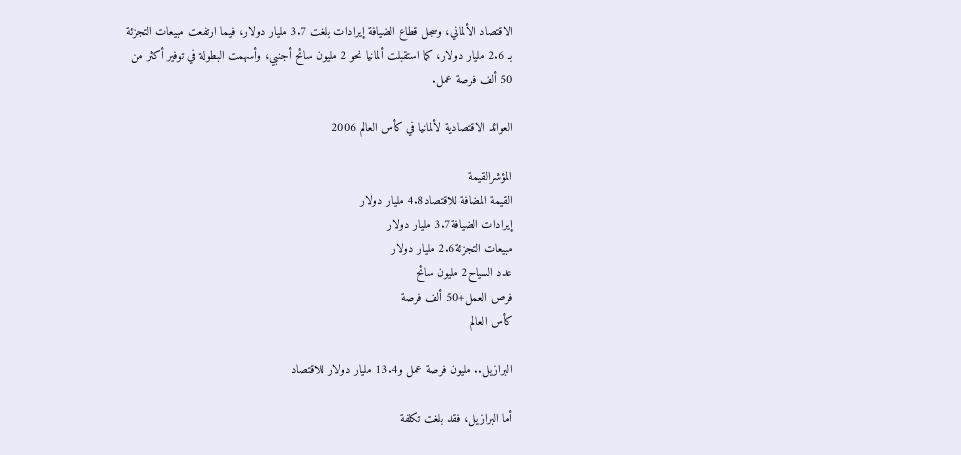الاقتصاد الألماني، وسجل قطاع الضيافة إيرادات بلغت 3.7 مليار دولار، فيما ارتفعت مبيعات التجزئة بـ 2.6 مليار دولار، كما استقبلت ألمانيا نحو 2 مليون سائح أجنبي، وأسهمت البطولة في توفير أكثر من 50 ألف فرصة عمل.

العوائد الاقتصادية لألمانيا في كأس العالم 2006

المؤشرالقيمة
القيمة المضافة للاقتصاد4.8 مليار دولار
إيرادات الضيافة3.7 مليار دولار
مبيعات التجزئة2.6 مليار دولار
عدد السياح2 مليون سائح
فرص العمل+50 ألف فرصة
كأس العالم

البرازيل.. مليون فرصة عمل و13.4 مليار دولار للاقتصاد

أما البرازيل، فقد بلغت تكلفة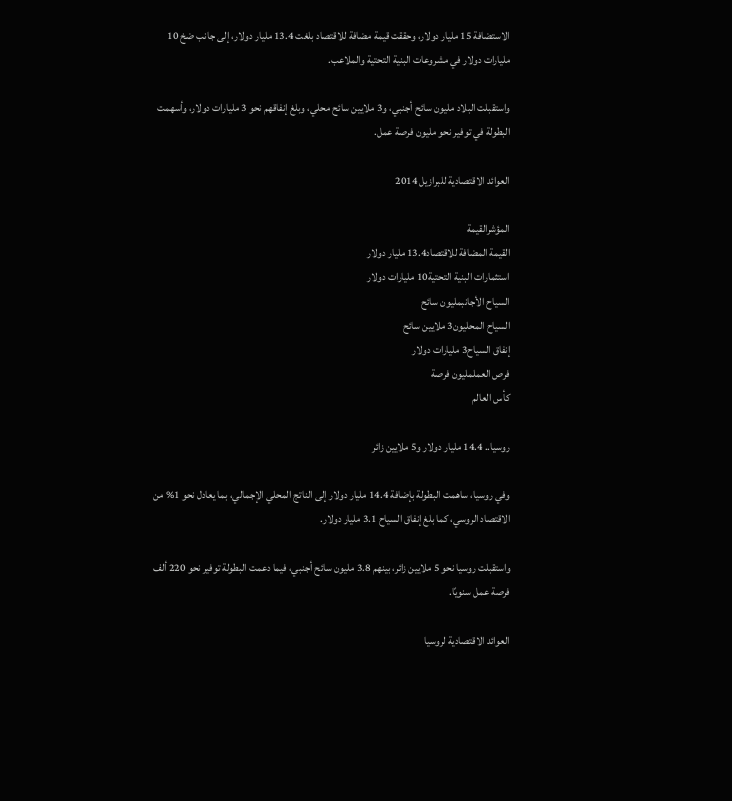الاستضافة 15 مليار دولار، وحققت قيمة مضافة للاقتصاد بلغت 13.4 مليار دولار، إلى جانب ضخ 10 مليارات دولار في مشروعات البنية التحتية والملاعب.

واستقبلت البلاد مليون سائح أجنبي، و3 ملايين سائح محلي، وبلغ إنفاقهم نحو 3 مليارات دولار، وأسهمت البطولة في توفير نحو مليون فرصة عمل.

العوائد الاقتصادية للبرازيل 2014

المؤشرالقيمة
القيمة المضافة للاقتصاد13.4 مليار دولار
استثمارات البنية التحتية10 مليارات دولار
السياح الأجانبمليون سائح
السياح المحليون3 ملايين سائح
إنفاق السياح3 مليارات دولار
فرص العململيون فرصة
كأس العالم

روسيا.. 14.4 مليار دولار و5 ملايين زائر

وفي روسيا، ساهمت البطولة بإضافة 14.4 مليار دولار إلى الناتج المحلي الإجمالي، بما يعادل نحو 1% من الاقتصاد الروسي، كما بلغ إنفاق السياح 3.1 مليار دولار.

واستقبلت روسيا نحو 5 ملايين زائر، بينهم 3.8 مليون سائح أجنبي، فيما دعمت البطولة توفير نحو 220 ألف فرصة عمل سنويًا.

العوائد الاقتصادية لروسيا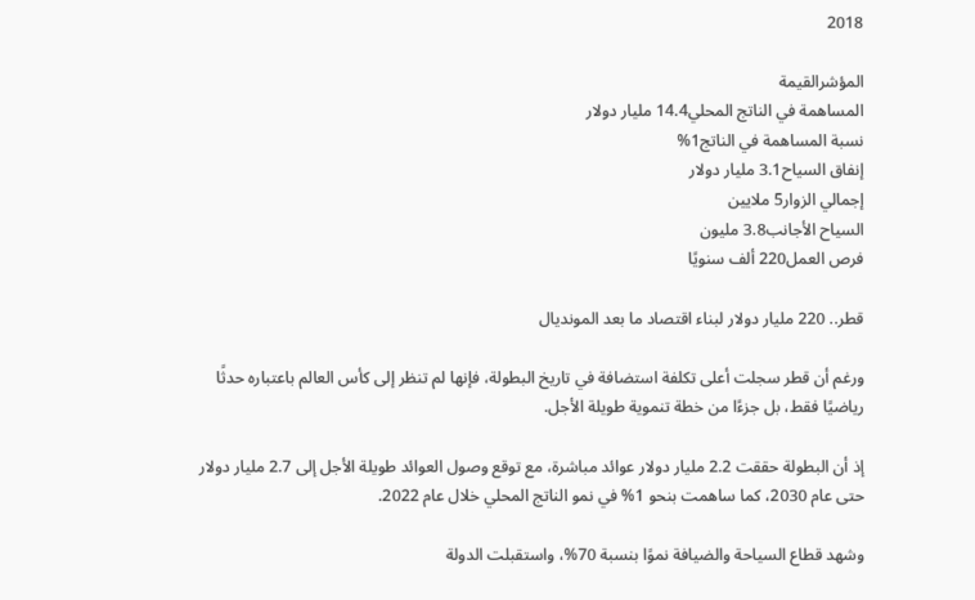2018

المؤشرالقيمة
المساهمة في الناتج المحلي14.4 مليار دولار
نسبة المساهمة في الناتج1%
إنفاق السياح3.1 مليار دولار
إجمالي الزوار5 ملايين
السياح الأجانب3.8 مليون
فرص العمل220 ألف سنويًا

قطر.. 220 مليار دولار لبناء اقتصاد ما بعد المونديال

ورغم أن قطر سجلت أعلى تكلفة استضافة في تاريخ البطولة، فإنها لم تنظر إلى كأس العالم باعتباره حدثًا رياضيًا فقط، بل جزءًا من خطة تنموية طويلة الأجل.

إذ أن البطولة حققت 2.2 مليار دولار عوائد مباشرة، مع توقع وصول العوائد طويلة الأجل إلى 2.7 مليار دولار حتى عام 2030، كما ساهمت بنحو 1% في نمو الناتج المحلي خلال عام 2022.

وشهد قطاع السياحة والضيافة نموًا بنسبة 70%، واستقبلت الدولة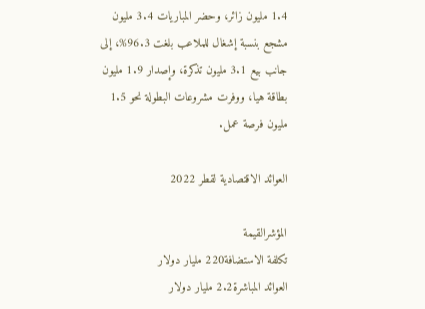1.4 مليون زائر، وحضر المباريات 3.4 مليون مشجع بنسبة إشغال للملاعب بلغت 96.3%، إلى جانب بيع 3.1 مليون تذكرة، وإصدار 1.9 مليون بطاقة هيا، ووفرت مشروعات البطولة نحو 1.5 مليون فرصة عمل.

العوائد الاقتصادية لقطر 2022

المؤشرالقيمة
تكلفة الاستضافة220 مليار دولار
العوائد المباشرة2.2 مليار دولار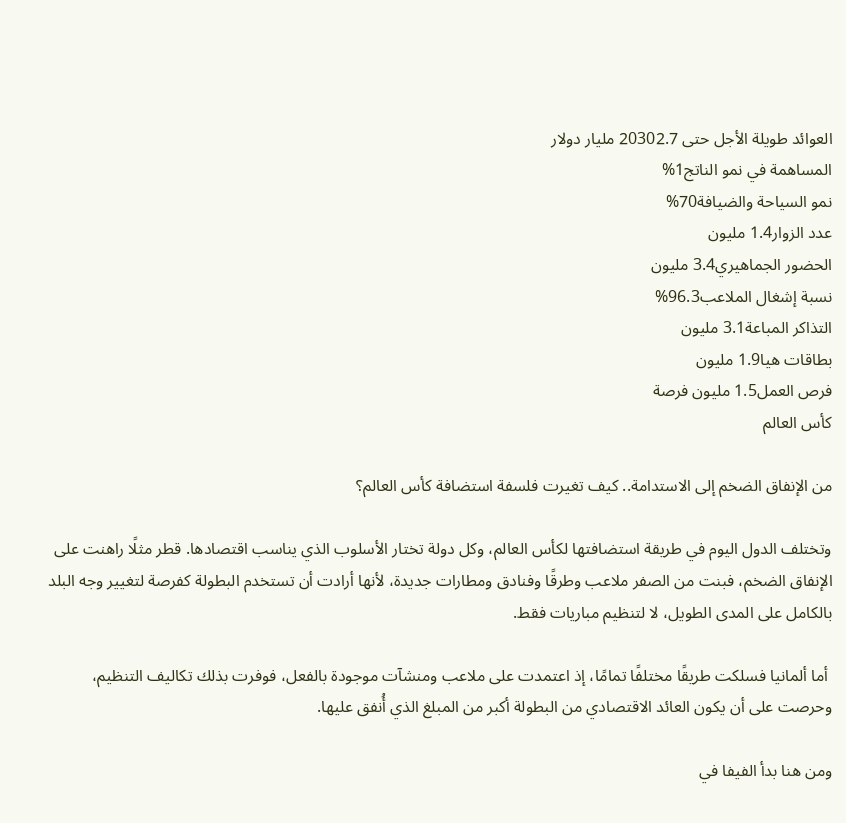العوائد طويلة الأجل حتى 20302.7 مليار دولار
المساهمة في نمو الناتج1%
نمو السياحة والضيافة70%
عدد الزوار1.4 مليون
الحضور الجماهيري3.4 مليون
نسبة إشغال الملاعب96.3%
التذاكر المباعة3.1 مليون
بطاقات هيا1.9 مليون
فرص العمل1.5 مليون فرصة
كأس العالم

من الإنفاق الضخم إلى الاستدامة.. كيف تغيرت فلسفة استضافة كأس العالم؟

وتختلف الدول اليوم في طريقة استضافتها لكأس العالم، وكل دولة تختار الأسلوب الذي يناسب اقتصادها. قطر مثلًا راهنت على الإنفاق الضخم، فبنت من الصفر ملاعب وطرقًا وفنادق ومطارات جديدة، لأنها أرادت أن تستخدم البطولة كفرصة لتغيير وجه البلد بالكامل على المدى الطويل، لا لتنظيم مباريات فقط.

 أما ألمانيا فسلكت طريقًا مختلفًا تمامًا، إذ اعتمدت على ملاعب ومنشآت موجودة بالفعل، فوفرت بذلك تكاليف التنظيم، وحرصت على أن يكون العائد الاقتصادي من البطولة أكبر من المبلغ الذي أُنفق عليها.

ومن هنا بدأ الفيفا في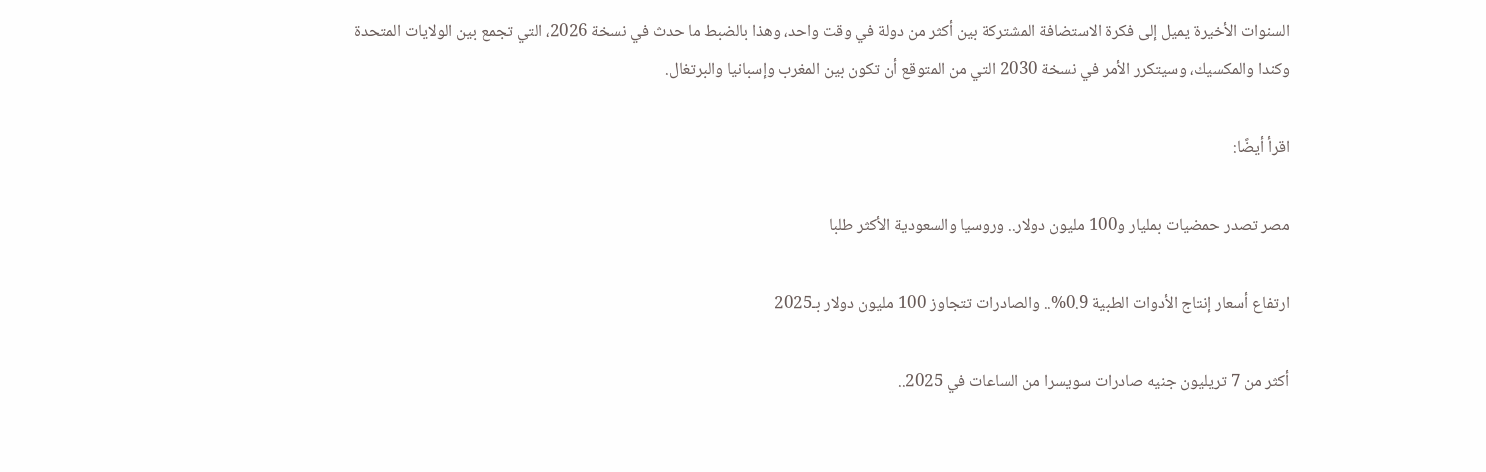السنوات الأخيرة يميل إلى فكرة الاستضافة المشتركة بين أكثر من دولة في وقت واحد، وهذا بالضبط ما حدث في نسخة 2026، التي تجمع بين الولايات المتحدة وكندا والمكسيك، وسيتكرر الأمر في نسخة 2030 التي من المتوقع أن تكون بين المغرب وإسبانيا والبرتغال.

اقرأ أيضًا:

مصر تصدر حمضيات بمليار و100 مليون دولار.. وروسيا والسعودية الأكثر طلبا

ارتفاع أسعار إنتاج الأدوات الطبية 0.9%.. والصادرات تتجاوز 100 مليون دولار بـ2025

أكثر من 7 تريليون جنيه صادرات سويسرا من الساعات في 2025..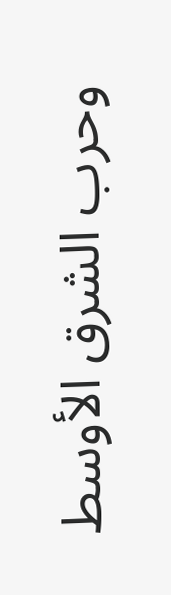وحرب الشرق الأوسط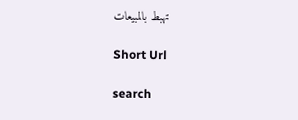تهبط بالمبيعات

Short Url

search